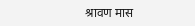श्रावण मास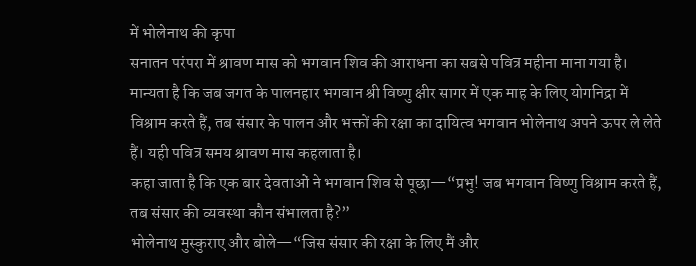में भोलेनाथ की कृपा
सनातन परंपरा में श्रावण मास को भगवान शिव की आराधना का सबसे पवित्र महीना माना गया है। मान्यता है कि जब जगत के पालनहार भगवान श्री विष्णु क्षीर सागर में एक माह के लिए योगनिद्रा में विश्राम करते हैं, तब संसार के पालन और भक्तों की रक्षा का दायित्व भगवान भोलेनाथ अपने ऊपर ले लेते हैं। यही पवित्र समय श्रावण मास कहलाता है।
कहा जाता है कि एक बार देवताओं ने भगवान शिव से पूछा—“प्रभु! जब भगवान विष्णु विश्राम करते हैं, तब संसार की व्यवस्था कौन संभालता है?”
भोलेनाथ मुस्कुराए और बोले—“जिस संसार की रक्षा के लिए मैं और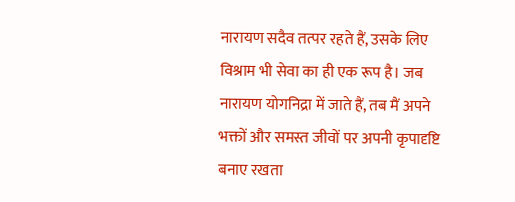नारायण सदैव तत्पर रहते हैं, उसके लिए विश्राम भी सेवा का ही एक रूप है। जब नारायण योगनिद्रा में जाते हैं, तब मैं अपने भक्तों और समस्त जीवों पर अपनी कृपादृष्टि बनाए रखता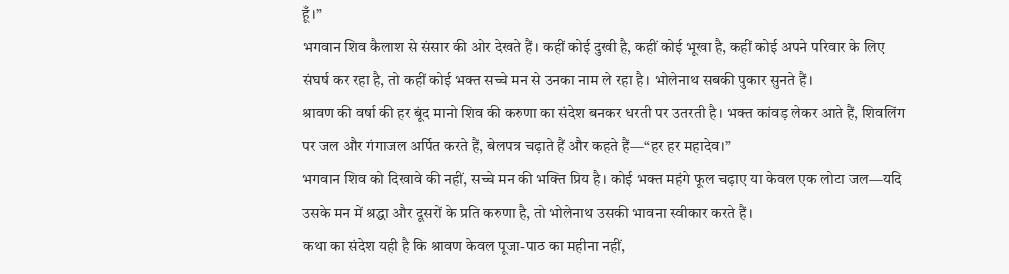हूँ।”
भगवान शिव कैलाश से संसार की ओर देखते हैं। कहीं कोई दुखी है, कहीं कोई भूखा है, कहीं कोई अपने परिवार के लिए संघर्ष कर रहा है, तो कहीं कोई भक्त सच्चे मन से उनका नाम ले रहा है। भोलेनाथ सबकी पुकार सुनते हैं।
श्रावण की वर्षा की हर बूंद मानो शिव की करुणा का संदेश बनकर धरती पर उतरती है। भक्त कांवड़ लेकर आते हैं, शिवलिंग पर जल और गंगाजल अर्पित करते हैं, बेलपत्र चढ़ाते हैं और कहते हैं—“हर हर महादेव।”
भगवान शिव को दिखावे की नहीं, सच्चे मन की भक्ति प्रिय है। कोई भक्त महंगे फूल चढ़ाए या केवल एक लोटा जल—यदि उसके मन में श्रद्धा और दूसरों के प्रति करुणा है, तो भोलेनाथ उसकी भावना स्वीकार करते हैं।
कथा का संदेश यही है कि श्रावण केवल पूजा-पाठ का महीना नहीं,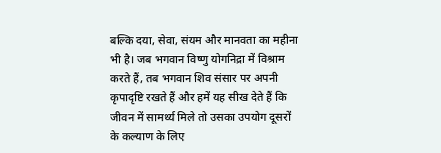बल्कि दया, सेवा, संयम और मानवता का महीना भी है। जब भगवान विष्णु योगनिद्रा में विश्राम करते हैं, तब भगवान शिव संसार पर अपनी कृपादृष्टि रखते हैं और हमें यह सीख देते हैं कि जीवन में सामर्थ्य मिले तो उसका उपयोग दूसरों के कल्याण के लिए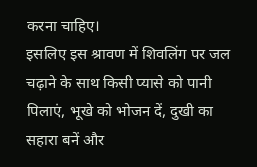करना चाहिए।
इसलिए इस श्रावण में शिवलिंग पर जल चढ़ाने के साथ किसी प्यासे को पानी पिलाएं, भूखे को भोजन दें, दुखी का सहारा बनें और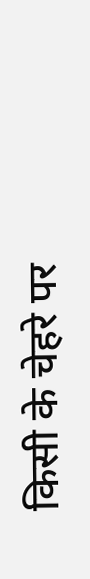किसी के चेहरे पर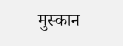मुस्कान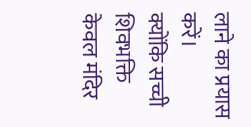लाने का प्रयास करें।
क्योंकि सच्ची शिवभक्ति केवल मंदिर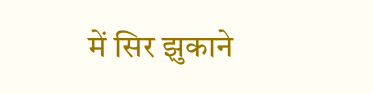में सिर झुकाने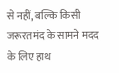से नहीं, बल्कि किसी जरूरतमंद के सामने मदद के लिए हाथ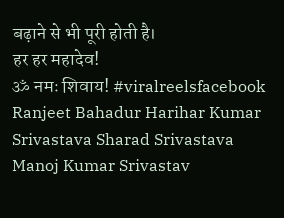बढ़ाने से भी पूरी होती है।
हर हर महादेव!
ॐ नमः शिवाय! #viralreelsfacebook Ranjeet Bahadur Harihar Kumar Srivastava Sharad Srivastava Manoj Kumar Srivastav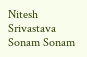Nitesh Srivastava Sonam Sonam